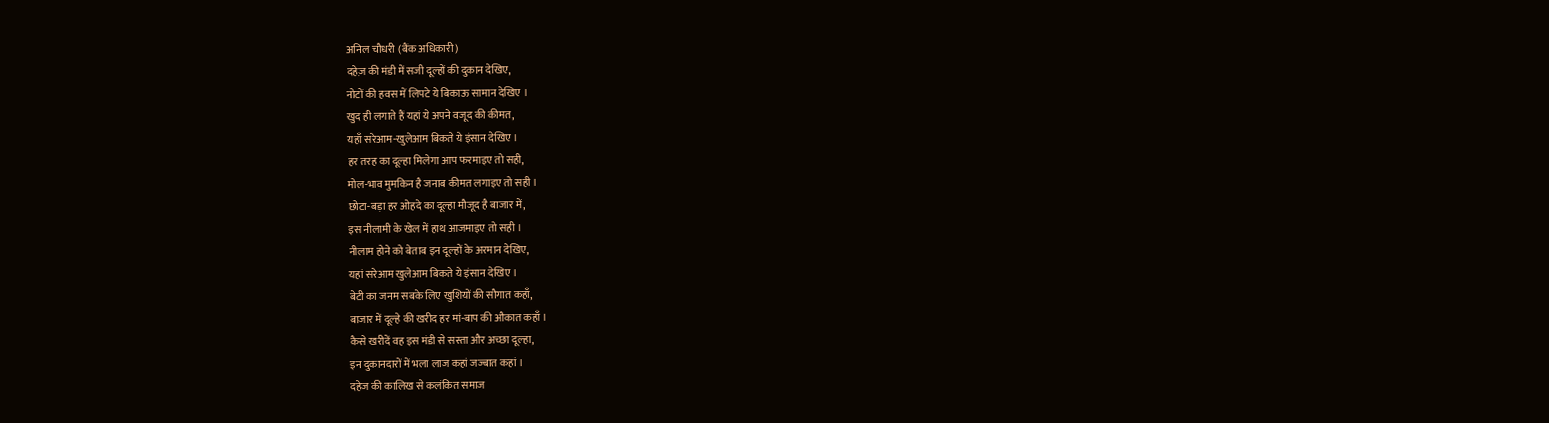अनिल चौधरी (बैंक अधिकारी)
दहेज़ की मंडी में सजी दूल्हों की दुकान देखिए,
नोटों की हवस में लिपटे ये बिकाऊ सामान देखिए ।
खुद ही लगाते हैं यहां ये अपने वजूद की कीमत,
यहाँ सरेआम-खुलेआम बिकते ये इंसान देखिए ।
हर तरह का दूल्हा मिलेगा आप फरमाइए तो सही,
मोल-भाव मुमकिन है जनाब कीमत लगाइए तो सही ।
छोटा-बड़ा हर ओहदे का दूल्हा मौजूद है बाजार में,
इस नीलामी के खेल में हाथ आजमाइए तो सही ।
नीलाम होने को बेताब इन दूल्हों के अरमान देखिए,
यहां सरेआम खुलेआम बिकते ये इंसान देखिए ।
बेटी का जनम सबके लिए खुशियों की सौगात कहाँ,
बाजार में दूल्हे की खरीद हर मां-बाप की औकात कहाँ ।
कैसे खरीदें वह इस मंडी से सस्ता और अच्छा दूल्हा,
इन दुकानदारों में भला लाज कहां जज्बात कहां ।
दहेज की कालिख से कलंकित समाज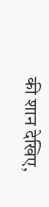की शान देखिए,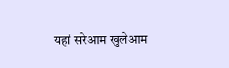यहां सरेआम खुलेआम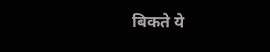बिकते ये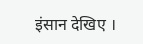इंसान देखिए ।